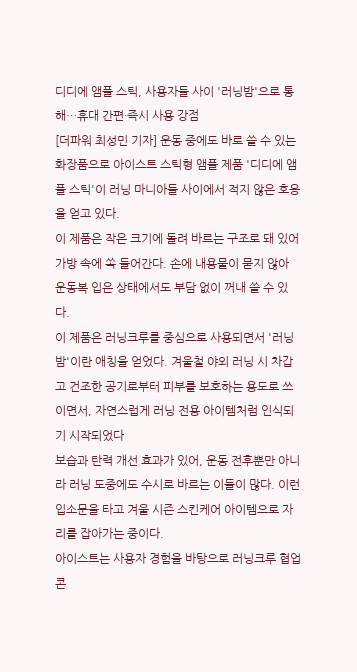디디에 앰플 스틱, 사용자들 사이 '러닝밤'으로 통해…휴대 간편·즉시 사용 강점
[더파워 최성민 기자] 운동 중에도 바로 쓸 수 있는 화장품으로 아이스트 스틱형 앰플 제품 '디디에 앰플 스틱'이 러닝 마니아들 사이에서 적지 않은 호응을 얻고 있다.
이 제품은 작은 크기에 돌려 바르는 구조로 돼 있어 가방 속에 쏙 들어간다. 손에 내용물이 묻지 않아 운동복 입은 상태에서도 부담 없이 꺼내 쓸 수 있다.
이 제품은 러닝크루를 중심으로 사용되면서 '러닝밤'이란 애칭을 얻었다. 겨울철 야외 러닝 시 차갑고 건조한 공기로부터 피부를 보호하는 용도로 쓰이면서, 자연스럽게 러닝 전용 아이템처럼 인식되기 시작되었다
보습과 탄력 개선 효과가 있어, 운동 전후뿐만 아니라 러닝 도중에도 수시로 바르는 이들이 많다. 이런 입소문을 타고 겨울 시즌 스킨케어 아이템으로 자리를 잡아가는 중이다.
아이스트는 사용자 경험을 바탕으로 러닝크루 협업 콘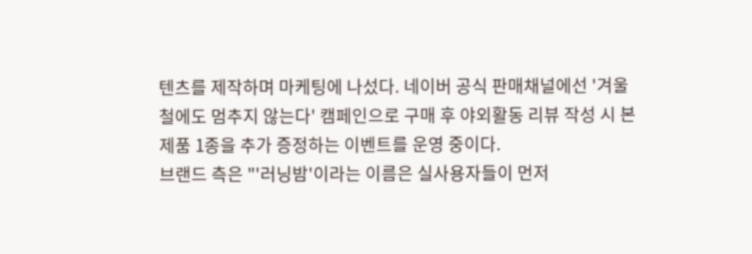텐츠를 제작하며 마케팅에 나섰다. 네이버 공식 판매채널에선 '겨울철에도 멈추지 않는다' 캠페인으로 구매 후 야외활동 리뷰 작성 시 본제품 1종을 추가 증정하는 이벤트를 운영 중이다.
브랜드 측은 "'러닝밤'이라는 이름은 실사용자들이 먼저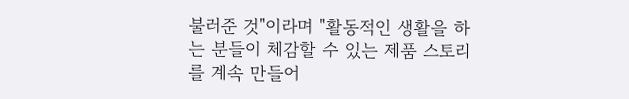불러준 것"이라며 "활동적인 생활을 하는 분들이 체감할 수 있는 제품 스토리를 계속 만들어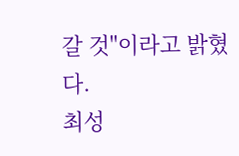갈 것"이라고 밝혔다.
최성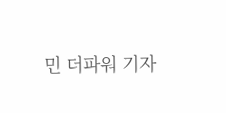민 더파워 기자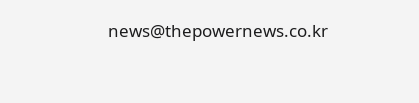news@thepowernews.co.kr